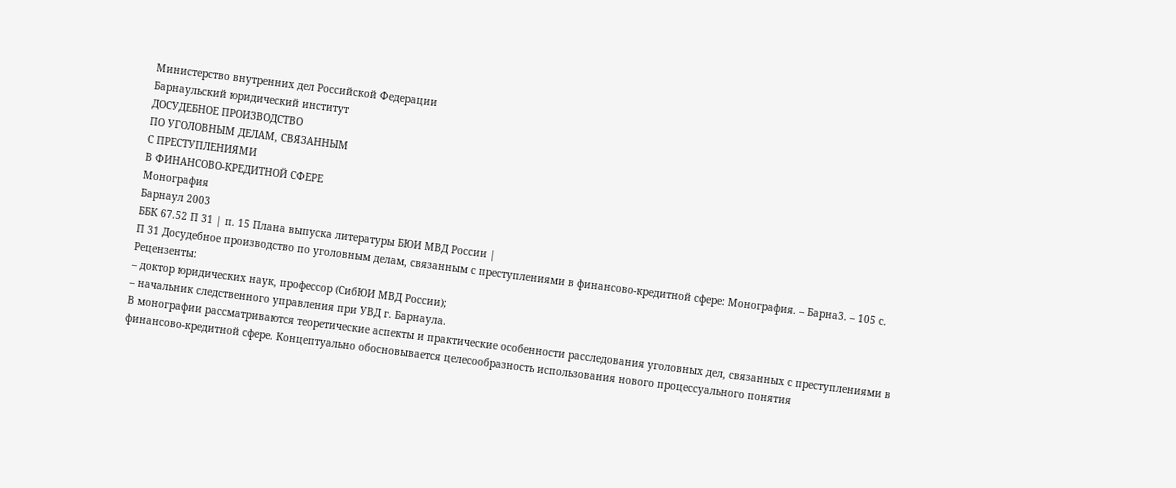Министерство внутренних дел Российской Федерации
Барнаульский юридический институт
ДОСУДЕБНОЕ ПРОИЗВОДСТВО
ПО УГОЛОВНЫМ ДЕЛАМ, СВЯЗАННЫМ
С ПРЕСТУПЛЕНИЯМИ
В ФИНАНСОВО-КРЕДИТНОЙ СФЕРЕ
Монография
Барнаул 2003
ББК 67.52 П 31 | п. 15 Плана выпуска литературы БЮИ МВД России |
П 31 Досудебное производство по уголовным делам, связанным с преступлениями в финансово-кредитной сфере: Монография. – Барна3. – 105 с.
Рецензенты:
– доктор юридических наук, профессор (СибЮИ МВД России);
– начальник следственного управления при УВД г. Барнаула.
В монографии рассматриваются теоретические аспекты и практические особенности расследования уголовных дел, связанных с преступлениями в финансово-кредитной сфере. Концептуально обосновывается целесообразность использования нового процессуального понятия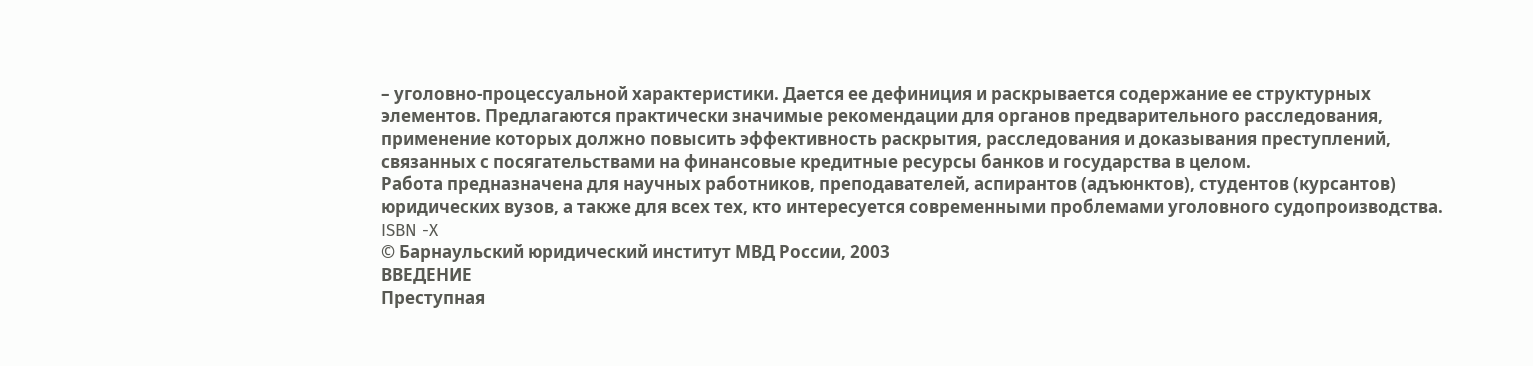– уголовно-процессуальной характеристики. Дается ее дефиниция и раскрывается содержание ее структурных элементов. Предлагаются практически значимые рекомендации для органов предварительного расследования, применение которых должно повысить эффективность раскрытия, расследования и доказывания преступлений, связанных с посягательствами на финансовые кредитные ресурсы банков и государства в целом.
Работа предназначена для научных работников, преподавателей, аспирантов (адъюнктов), студентов (курсантов) юридических вузов, а также для всех тех, кто интересуется современными проблемами уголовного судопроизводства.
ISBN -X
© Барнаульский юридический институт МВД России, 2003
ВВЕДЕНИЕ
Преступная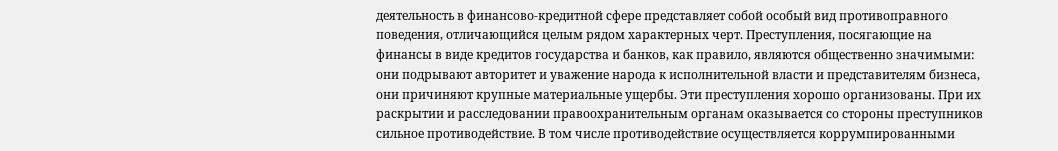деятельность в финансово-кредитной сфере представляет собой особый вид противоправного поведения, отличающийся целым рядом характерных черт. Преступления, посягающие на финансы в виде кредитов государства и банков, как правило, являются общественно значимыми: они подрывают авторитет и уважение народа к исполнительной власти и представителям бизнеса, они причиняют крупные материальные ущербы. Эти преступления хорошо организованы. При их раскрытии и расследовании правоохранительным органам оказывается со стороны преступников сильное противодействие. В том числе противодействие осуществляется коррумпированными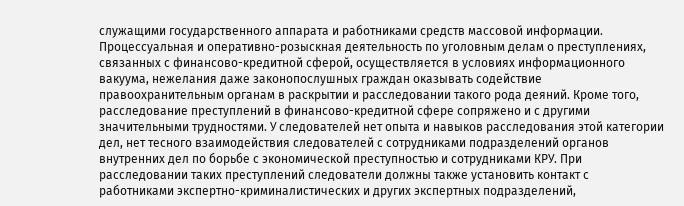служащими государственного аппарата и работниками средств массовой информации.
Процессуальная и оперативно-розыскная деятельность по уголовным делам о преступлениях, связанных с финансово-кредитной сферой, осуществляется в условиях информационного вакуума, нежелания даже законопослушных граждан оказывать содействие правоохранительным органам в раскрытии и расследовании такого рода деяний. Кроме того, расследование преступлений в финансово-кредитной сфере сопряжено и с другими значительными трудностями. У следователей нет опыта и навыков расследования этой категории дел, нет тесного взаимодействия следователей с сотрудниками подразделений органов внутренних дел по борьбе с экономической преступностью и сотрудниками КРУ. При расследовании таких преступлений следователи должны также установить контакт с работниками экспертно-криминалистических и других экспертных подразделений,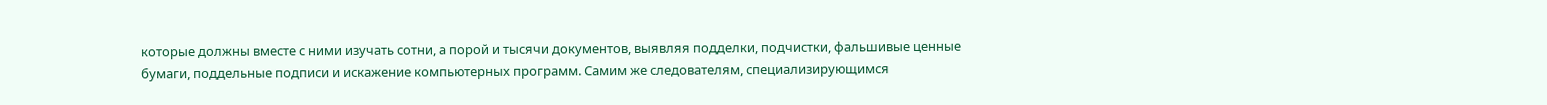которые должны вместе с ними изучать сотни, а порой и тысячи документов, выявляя подделки, подчистки, фальшивые ценные бумаги, поддельные подписи и искажение компьютерных программ. Самим же следователям, специализирующимся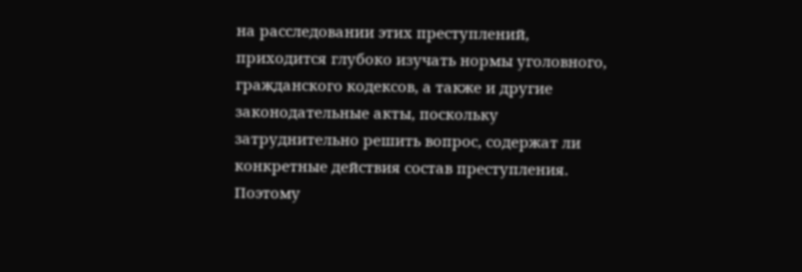на расследовании этих преступлений, приходится глубоко изучать нормы уголовного, гражданского кодексов, а также и другие законодательные акты, поскольку затруднительно решить вопрос, содержат ли конкретные действия состав преступления. Поэтому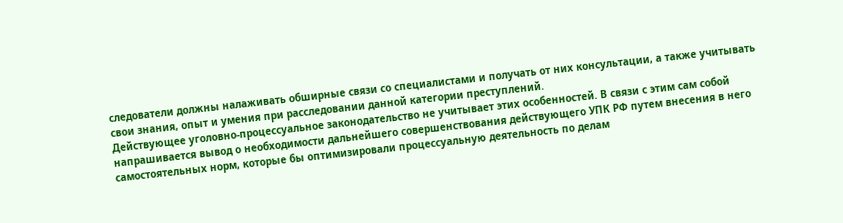следователи должны налаживать обширные связи со специалистами и получать от них консультации, а также учитывать свои знания, опыт и умения при расследовании данной категории преступлений.
Действующее уголовно-процессуальное законодательство не учитывает этих особенностей. В связи с этим сам собой напрашивается вывод о необходимости дальнейшего совершенствования действующего УПК РФ путем внесения в него самостоятельных норм, которые бы оптимизировали процессуальную деятельность по делам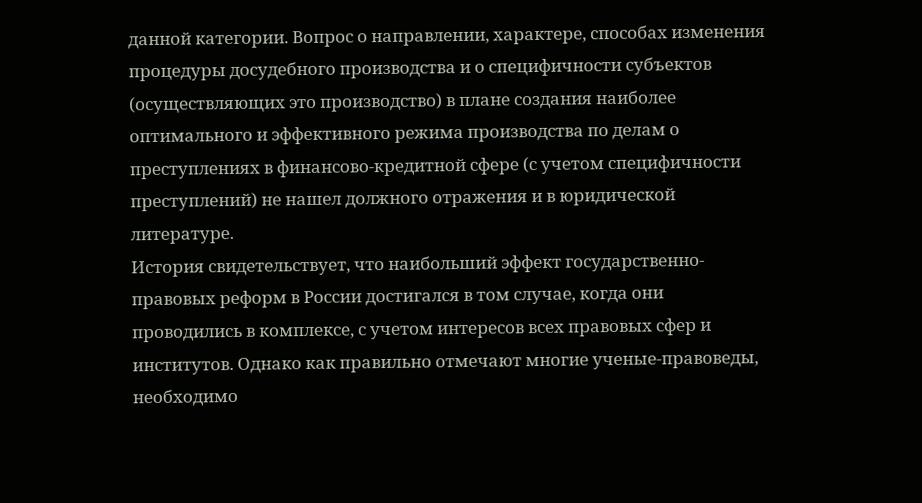данной категории. Вопрос о направлении, характере, способах изменения процедуры досудебного производства и о специфичности субъектов (осуществляющих это производство) в плане создания наиболее оптимального и эффективного режима производства по делам о преступлениях в финансово-кредитной сфере (с учетом специфичности преступлений) не нашел должного отражения и в юридической литературе.
История свидетельствует, что наибольший эффект государственно-правовых реформ в России достигался в том случае, когда они проводились в комплексе, с учетом интересов всех правовых сфер и институтов. Однако как правильно отмечают многие ученые-правоведы, необходимо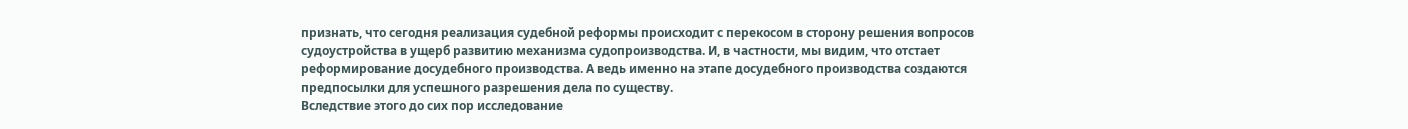признать, что сегодня реализация судебной реформы происходит с перекосом в сторону решения вопросов судоустройства в ущерб развитию механизма судопроизводства. И, в частности, мы видим, что отстает реформирование досудебного производства. А ведь именно на этапе досудебного производства создаются предпосылки для успешного разрешения дела по существу.
Вследствие этого до сих пор исследование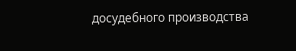досудебного производства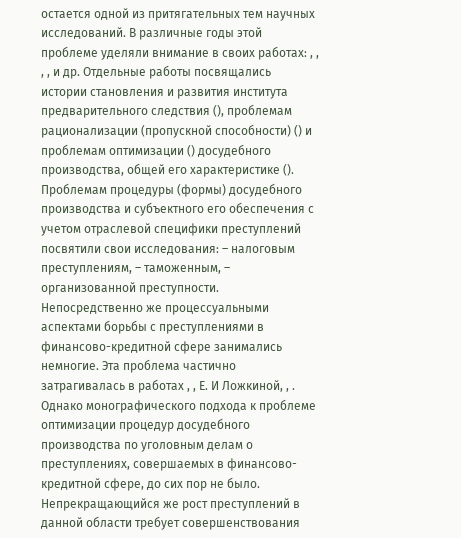остается одной из притягательных тем научных исследований. В различные годы этой проблеме уделяли внимание в своих работах: , , , , и др. Отдельные работы посвящались истории становления и развития института предварительного следствия (), проблемам рационализации (пропускной способности) () и проблемам оптимизации () досудебного производства, общей его характеристике (). Проблемам процедуры (формы) досудебного производства и субъектного его обеспечения с учетом отраслевой специфики преступлений посвятили свои исследования: – налоговым преступлениям, – таможенным, – организованной преступности.
Непосредственно же процессуальными аспектами борьбы с преступлениями в финансово-кредитной сфере занимались немногие. Эта проблема частично затрагивалась в работах , , Е. И Ложкиной, , . Однако монографического подхода к проблеме оптимизации процедур досудебного производства по уголовным делам о преступлениях, совершаемых в финансово-кредитной сфере, до сих пор не было. Непрекращающийся же рост преступлений в данной области требует совершенствования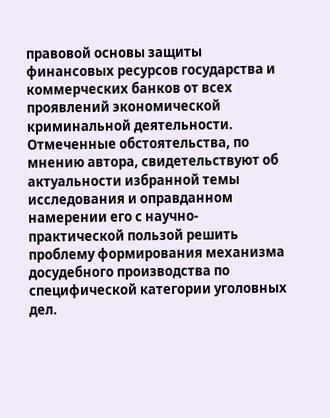правовой основы защиты финансовых ресурсов государства и коммерческих банков от всех проявлений экономической криминальной деятельности.
Отмеченные обстоятельства, по мнению автора, свидетельствуют об актуальности избранной темы исследования и оправданном намерении его с научно-практической пользой решить проблему формирования механизма досудебного производства по специфической категории уголовных дел.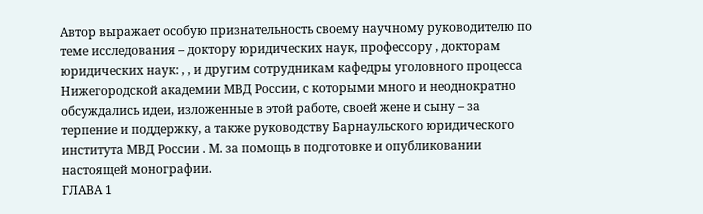Автор выражает особую признательность своему научному руководителю по теме исследования – доктору юридических наук, профессору , докторам юридических наук: , , и другим сотрудникам кафедры уголовного процесса Нижегородской академии МВД России, с которыми много и неоднократно обсуждались идеи, изложенные в этой работе, своей жене и сыну – за терпение и поддержку, а также руководству Барнаульского юридического института МВД России . М. за помощь в подготовке и опубликовании настоящей монографии.
ГЛАВА 1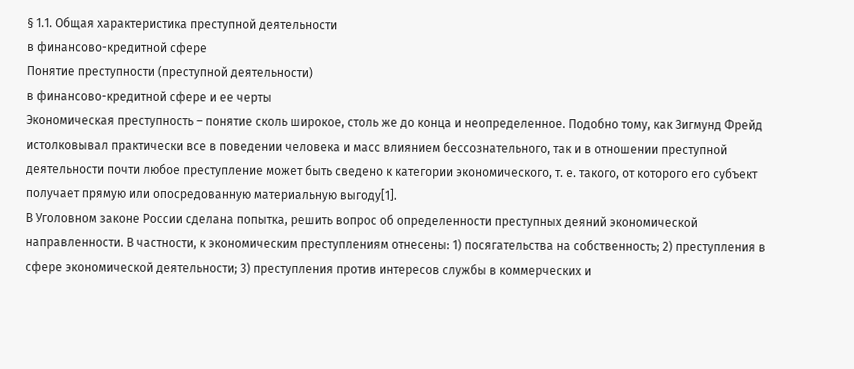§ 1.1. Общая характеристика преступной деятельности
в финансово-кредитной сфере
Понятие преступности (преступной деятельности)
в финансово-кредитной сфере и ее черты
Экономическая преступность – понятие сколь широкое, столь же до конца и неопределенное. Подобно тому, как Зигмунд Фрейд истолковывал практически все в поведении человека и масс влиянием бессознательного, так и в отношении преступной деятельности почти любое преступление может быть сведено к категории экономического, т. е. такого, от которого его субъект получает прямую или опосредованную материальную выгоду[1].
В Уголовном законе России сделана попытка, решить вопрос об определенности преступных деяний экономической направленности. В частности, к экономическим преступлениям отнесены: 1) посягательства на собственность; 2) преступления в сфере экономической деятельности; 3) преступления против интересов службы в коммерческих и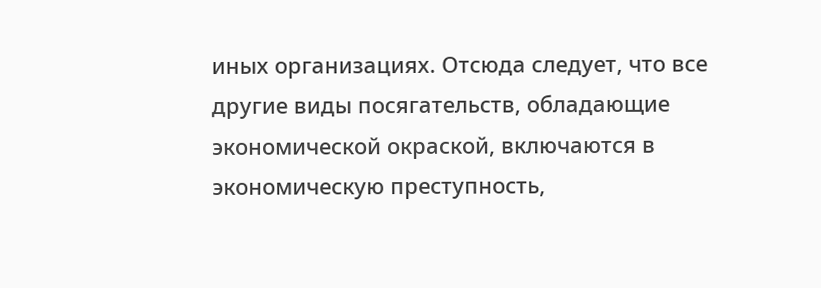иных организациях. Отсюда следует, что все другие виды посягательств, обладающие экономической окраской, включаются в экономическую преступность,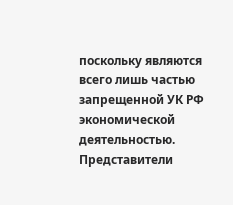поскольку являются всего лишь частью запрещенной УК РФ экономической деятельностью.
Представители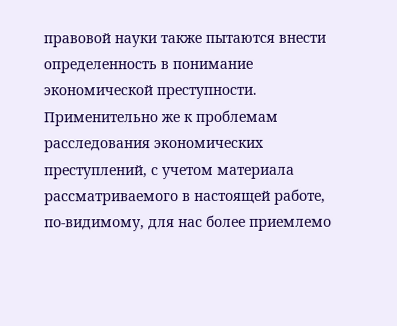правовой науки также пытаются внести определенность в понимание экономической преступности. Применительно же к проблемам расследования экономических преступлений, с учетом материала рассматриваемого в настоящей работе, по-видимому, для нас более приемлемо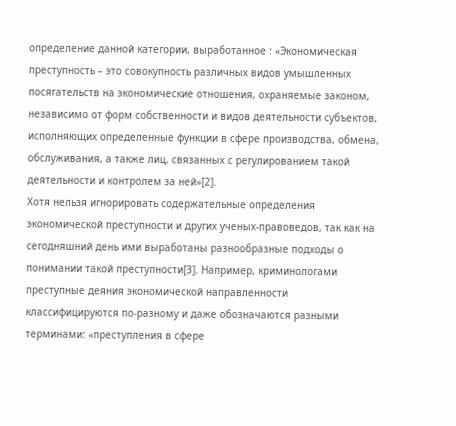определение данной категории, выработанное : «Экономическая преступность – это совокупность различных видов умышленных посягательств на экономические отношения, охраняемые законом, независимо от форм собственности и видов деятельности субъектов, исполняющих определенные функции в сфере производства, обмена, обслуживания, а также лиц, связанных с регулированием такой деятельности и контролем за ней»[2].
Хотя нельзя игнорировать содержательные определения экономической преступности и других ученых-правоведов, так как на сегодняшний день ими выработаны разнообразные подходы о понимании такой преступности[3]. Например, криминологами преступные деяния экономической направленности классифицируются по-разному и даже обозначаются разными терминами: «преступления в сфере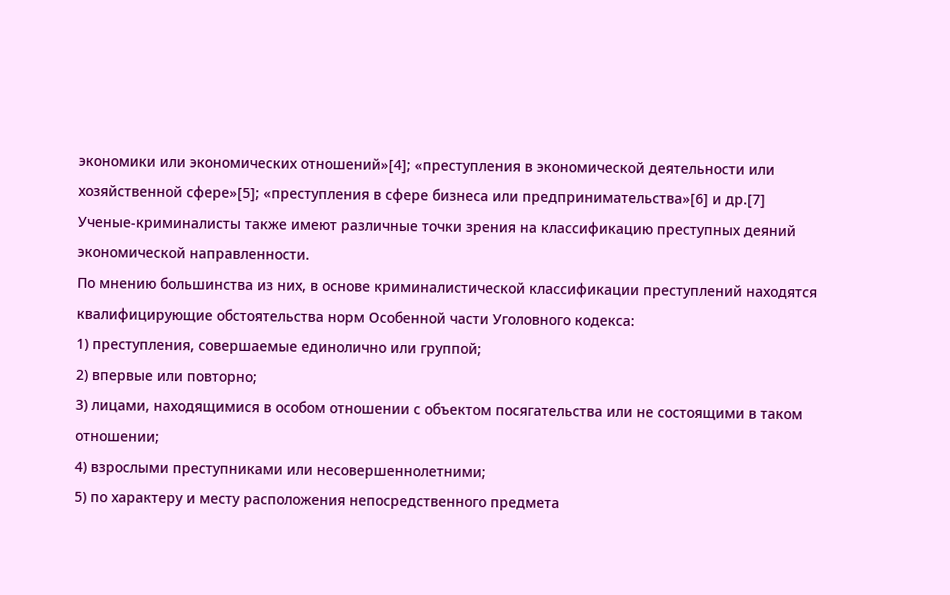экономики или экономических отношений»[4]; «преступления в экономической деятельности или хозяйственной сфере»[5]; «преступления в сфере бизнеса или предпринимательства»[6] и др.[7]
Ученые-криминалисты также имеют различные точки зрения на классификацию преступных деяний экономической направленности.
По мнению большинства из них, в основе криминалистической классификации преступлений находятся квалифицирующие обстоятельства норм Особенной части Уголовного кодекса:
1) преступления, совершаемые единолично или группой;
2) впервые или повторно;
3) лицами, находящимися в особом отношении с объектом посягательства или не состоящими в таком отношении;
4) взрослыми преступниками или несовершеннолетними;
5) по характеру и месту расположения непосредственного предмета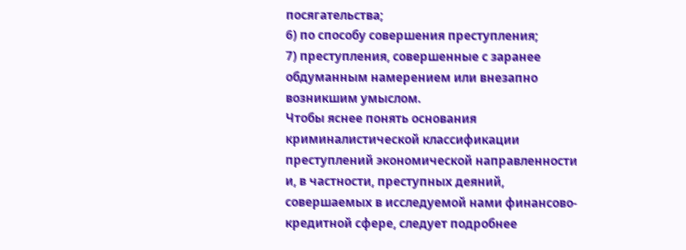посягательства;
6) по способу совершения преступления;
7) преступления, совершенные с заранее обдуманным намерением или внезапно возникшим умыслом.
Чтобы яснее понять основания криминалистической классификации преступлений экономической направленности и, в частности, преступных деяний, совершаемых в исследуемой нами финансово-кредитной сфере, следует подробнее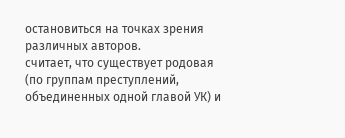остановиться на точках зрения различных авторов.
считает, что существует родовая (по группам преступлений, объединенных одной главой УК) и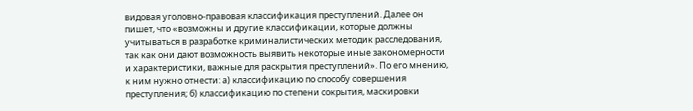видовая уголовно-правовая классификация преступлений. Далее он пишет, что «возможны и другие классификации, которые должны учитываться в разработке криминалистических методик расследования, так как они дают возможность выявить некоторые иные закономерности и характеристики, важные для раскрытия преступлений». По его мнению, к ним нужно отнести: а) классификацию по способу совершения преступления; б) классификацию по степени сокрытия, маскировки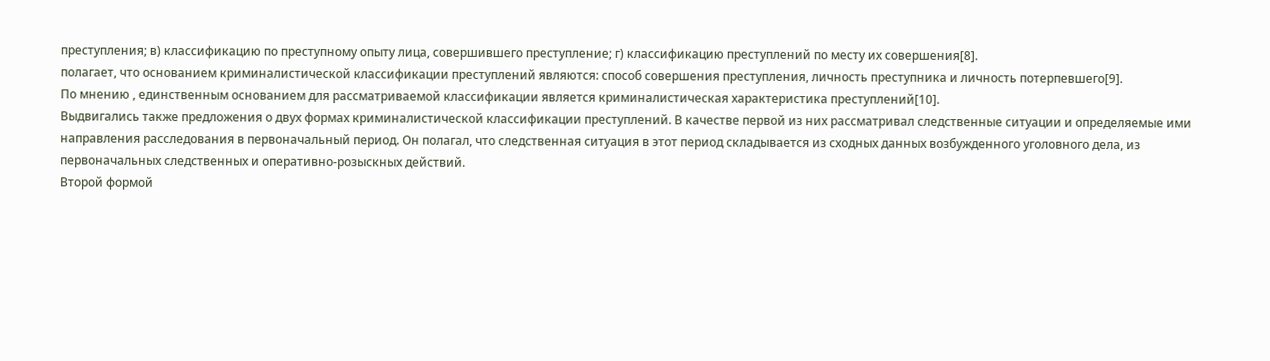преступления; в) классификацию по преступному опыту лица, совершившего преступление; г) классификацию преступлений по месту их совершения[8].
полагает, что основанием криминалистической классификации преступлений являются: способ совершения преступления, личность преступника и личность потерпевшего[9].
По мнению , единственным основанием для рассматриваемой классификации является криминалистическая характеристика преступлений[10].
Выдвигались также предложения о двух формах криминалистической классификации преступлений. В качестве первой из них рассматривал следственные ситуации и определяемые ими направления расследования в первоначальный период. Он полагал, что следственная ситуация в этот период складывается из сходных данных возбужденного уголовного дела, из первоначальных следственных и оперативно-розыскных действий.
Второй формой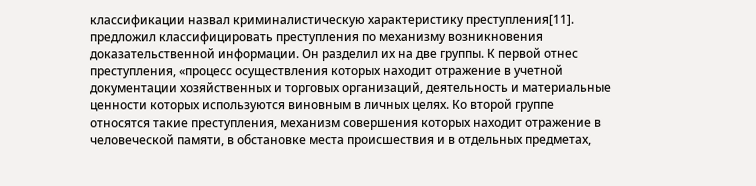классификации назвал криминалистическую характеристику преступления[11].
предложил классифицировать преступления по механизму возникновения доказательственной информации. Он разделил их на две группы. К первой отнес преступления, «процесс осуществления которых находит отражение в учетной документации хозяйственных и торговых организаций, деятельность и материальные ценности которых используются виновным в личных целях. Ко второй группе относятся такие преступления, механизм совершения которых находит отражение в человеческой памяти, в обстановке места происшествия и в отдельных предметах,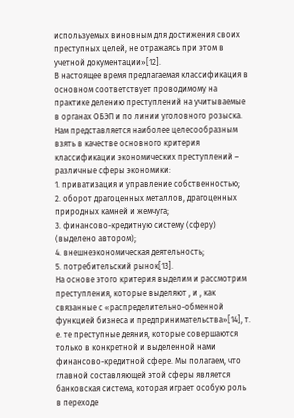используемых виновным для достижения своих преступных целей, не отражаясь при этом в учетной документации»[12].
В настоящее время предлагаемая классификация в основном соответствует проводимому на практике делению преступлений на учитываемые в органах ОБЭП и по линии уголовного розыска.
Нам представляется наиболее целесообразным взять в качестве основного критерия классификации экономических преступлений – различные сферы экономики:
1. приватизация и управление собственностью;
2. оборот драгоценных металлов, драгоценных природных камней и жемчуга;
3. финансово-кредитную систему (сферу) (выделено автором);
4. внешнеэкономическая деятельность;
5. потребительский рынок[13].
На основе этого критерия выделим и рассмотрим преступления, которые выделяют , и , как связанные с «распределительно-обменной функцией бизнеса и предпринимательства»[14], т. е. те преступные деяния, которые совершаются только в конкретной и выделенной нами финансово-кредитной сфере. Мы полагаем, что главной составляющей этой сферы является банковская система, которая играет особую роль в переходе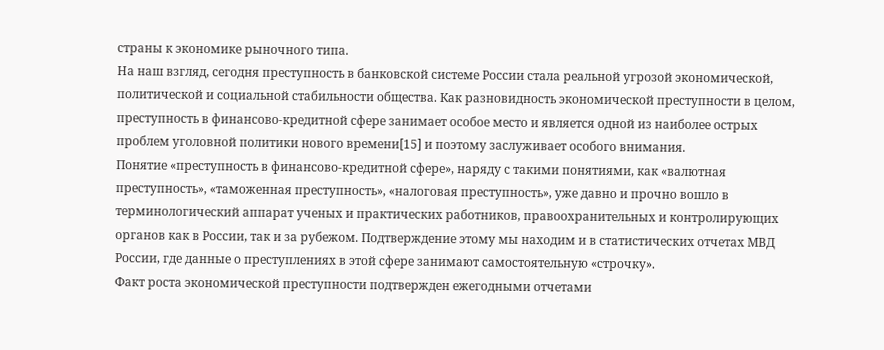страны к экономике рыночного типа.
На наш взгляд, сегодня преступность в банковской системе России стала реальной угрозой экономической, политической и социальной стабильности общества. Как разновидность экономической преступности в целом, преступность в финансово-кредитной сфере занимает особое место и является одной из наиболее острых проблем уголовной политики нового времени[15] и поэтому заслуживает особого внимания.
Понятие «преступность в финансово-кредитной сфере», наряду с такими понятиями, как «валютная преступность», «таможенная преступность», «налоговая преступность», уже давно и прочно вошло в терминологический аппарат ученых и практических работников, правоохранительных и контролирующих органов как в России, так и за рубежом. Подтверждение этому мы находим и в статистических отчетах МВД России, где данные о преступлениях в этой сфере занимают самостоятельную «строчку».
Факт роста экономической преступности подтвержден ежегодными отчетами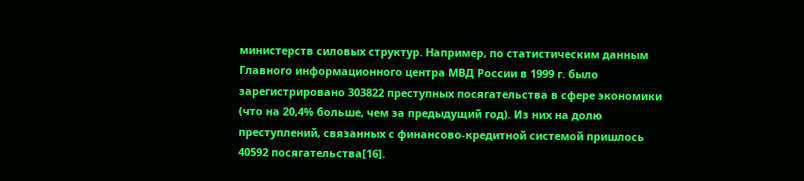министерств силовых структур. Например, по статистическим данным Главного информационного центра МВД России в 1999 г. было зарегистрировано 303822 преступных посягательства в сфере экономики (что на 20,4% больше, чем за предыдущий год). Из них на долю преступлений, связанных с финансово-кредитной системой пришлось 40592 посягательства[16].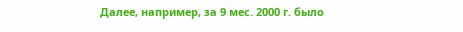Далее, например, за 9 мес. 2000 г. было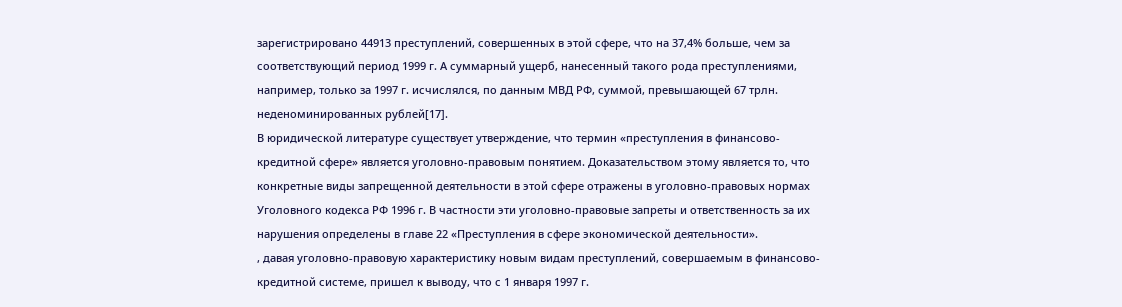зарегистрировано 44913 преступлений, совершенных в этой сфере, что на 37,4% больше, чем за соответствующий период 1999 г. А суммарный ущерб, нанесенный такого рода преступлениями, например, только за 1997 г. исчислялся, по данным МВД РФ, суммой, превышающей 67 трлн. неденоминированных рублей[17].
В юридической литературе существует утверждение, что термин «преступления в финансово-кредитной сфере» является уголовно-правовым понятием. Доказательством этому является то, что конкретные виды запрещенной деятельности в этой сфере отражены в уголовно-правовых нормах Уголовного кодекса РФ 1996 г. В частности эти уголовно-правовые запреты и ответственность за их нарушения определены в главе 22 «Преступления в сфере экономической деятельности».
, давая уголовно-правовую характеристику новым видам преступлений, совершаемым в финансово-кредитной системе, пришел к выводу, что с 1 января 1997 г.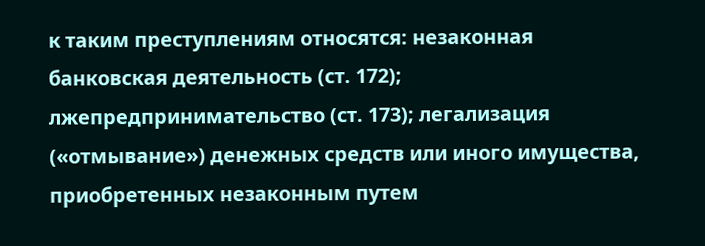к таким преступлениям относятся: незаконная банковская деятельность (ст. 172); лжепредпринимательство (ст. 173); легализация («отмывание») денежных средств или иного имущества, приобретенных незаконным путем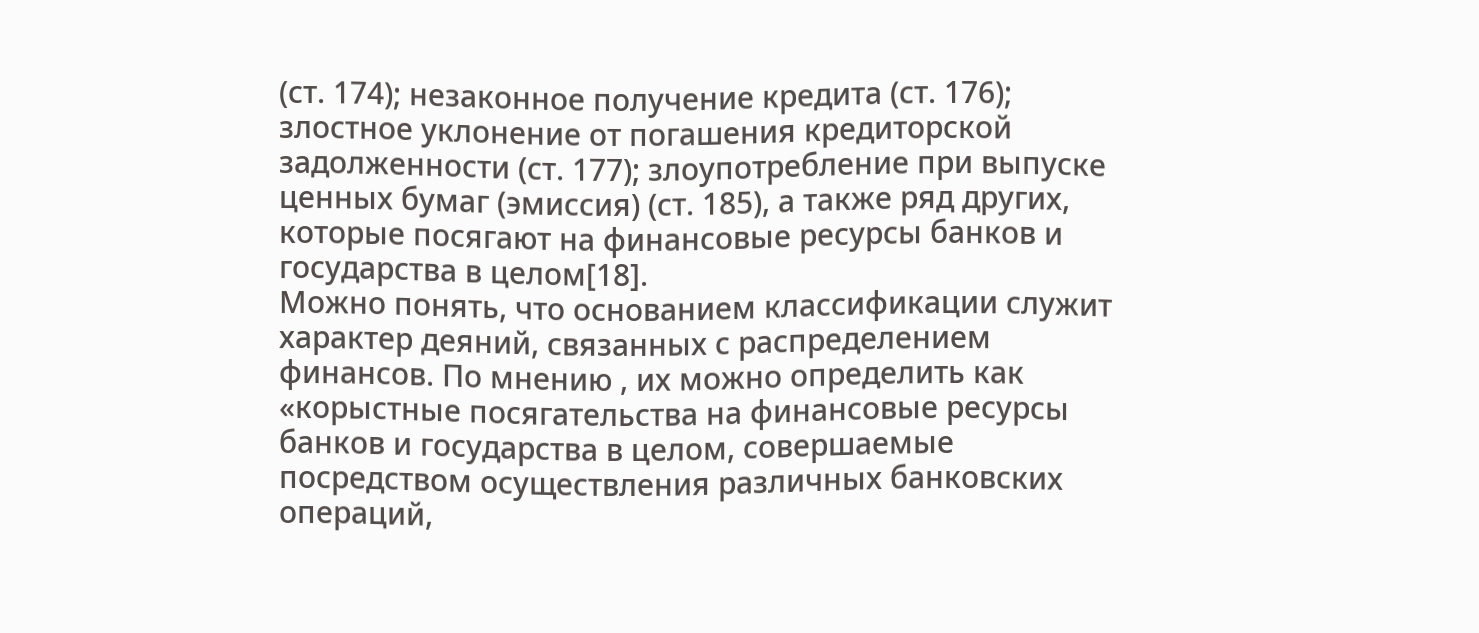(ст. 174); незаконное получение кредита (ст. 176); злостное уклонение от погашения кредиторской задолженности (ст. 177); злоупотребление при выпуске ценных бумаг (эмиссия) (ст. 185), а также ряд других, которые посягают на финансовые ресурсы банков и государства в целом[18].
Можно понять, что основанием классификации служит характер деяний, связанных с распределением финансов. По мнению , их можно определить как «корыстные посягательства на финансовые ресурсы банков и государства в целом, совершаемые посредством осуществления различных банковских операций,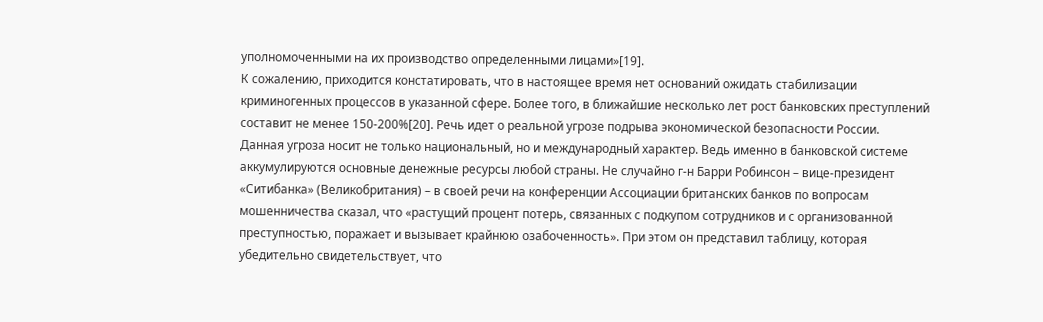уполномоченными на их производство определенными лицами»[19].
К сожалению, приходится констатировать, что в настоящее время нет оснований ожидать стабилизации криминогенных процессов в указанной сфере. Более того, в ближайшие несколько лет рост банковских преступлений составит не менее 150-200%[20]. Речь идет о реальной угрозе подрыва экономической безопасности России.
Данная угроза носит не только национальный, но и международный характер. Ведь именно в банковской системе аккумулируются основные денежные ресурсы любой страны. Не случайно г-н Барри Робинсон – вице-президент «Ситибанка» (Великобритания) – в своей речи на конференции Ассоциации британских банков по вопросам мошенничества сказал, что «растущий процент потерь, связанных с подкупом сотрудников и с организованной преступностью, поражает и вызывает крайнюю озабоченность». При этом он представил таблицу, которая убедительно свидетельствует, что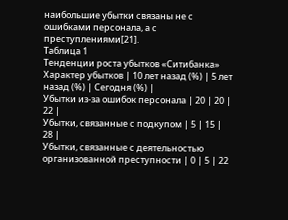наибольшие убытки связаны не с ошибками персонала, а с преступлениями[21].
Таблица 1
Тенденции роста убытков «Ситибанка»
Характер убытков | 10 лет назад (%) | 5 лет назад (%) | Сегодня (%) |
Убытки из-за ошибок персонала | 20 | 20 | 22 |
Убытки, связанные с подкупом | 5 | 15 | 28 |
Убытки, связанные с деятельностью организованной преступности | 0 | 5 | 22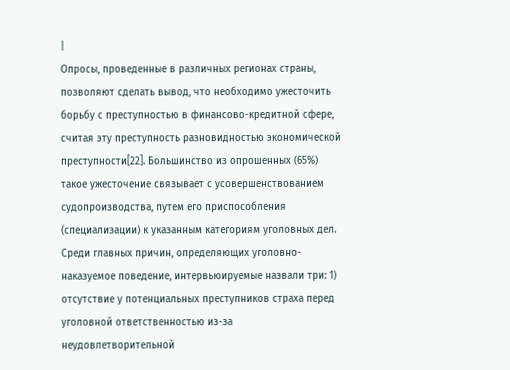|
Опросы, проведенные в различных регионах страны, позволяют сделать вывод, что необходимо ужесточить борьбу с преступностью в финансово-кредитной сфере, считая эту преступность разновидностью экономической преступности[22]. Большинство из опрошенных (65%) такое ужесточение связывает с усовершенствованием судопроизводства, путем его приспособления (специализации) к указанным категориям уголовных дел.
Среди главных причин, определяющих уголовно-наказуемое поведение, интервьюируемые назвали три: 1) отсутствие у потенциальных преступников страха перед уголовной ответственностью из-за неудовлетворительной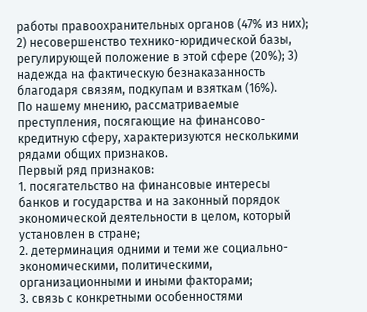работы правоохранительных органов (47% из них); 2) несовершенство технико-юридической базы, регулирующей положение в этой сфере (20%); 3) надежда на фактическую безнаказанность благодаря связям, подкупам и взяткам (16%).
По нашему мнению, рассматриваемые преступления, посягающие на финансово-кредитную сферу, характеризуются несколькими рядами общих признаков.
Первый ряд признаков:
1. посягательство на финансовые интересы банков и государства и на законный порядок экономической деятельности в целом, который установлен в стране;
2. детерминация одними и теми же социально-экономическими, политическими, организационными и иными факторами;
3. связь с конкретными особенностями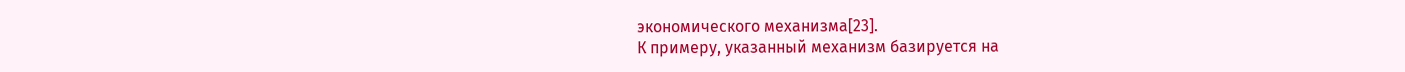экономического механизма[23].
К примеру, указанный механизм базируется на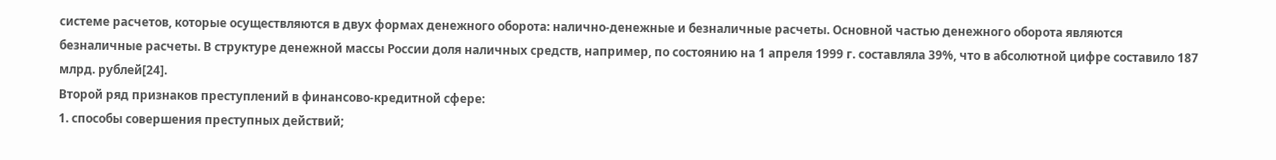системе расчетов, которые осуществляются в двух формах денежного оборота: налично-денежные и безналичные расчеты. Основной частью денежного оборота являются безналичные расчеты. В структуре денежной массы России доля наличных средств, например, по состоянию на 1 апреля 1999 г. составляла 39%, что в абсолютной цифре составило 187 млрд. рублей[24].
Второй ряд признаков преступлений в финансово-кредитной сфере:
1. способы совершения преступных действий;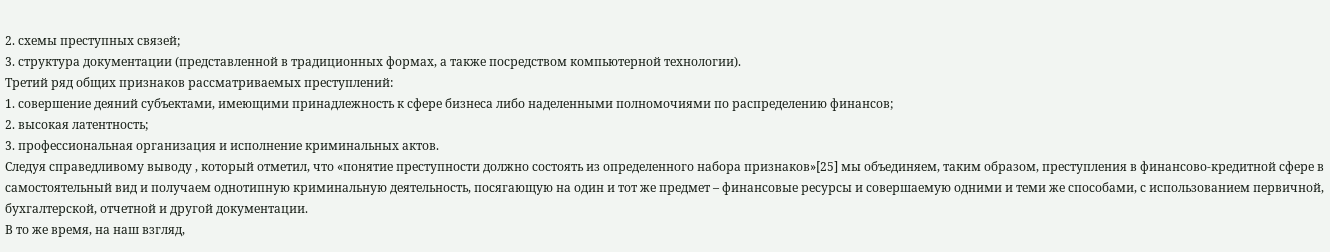2. схемы преступных связей;
3. структура документации (представленной в традиционных формах, а также посредством компьютерной технологии).
Третий ряд общих признаков рассматриваемых преступлений:
1. совершение деяний субъектами, имеющими принадлежность к сфере бизнеса либо наделенными полномочиями по распределению финансов;
2. высокая латентность;
3. профессиональная организация и исполнение криминальных актов.
Следуя справедливому выводу , который отметил, что «понятие преступности должно состоять из определенного набора признаков»[25] мы объединяем, таким образом, преступления в финансово-кредитной сфере в самостоятельный вид и получаем однотипную криминальную деятельность, посягающую на один и тот же предмет – финансовые ресурсы и совершаемую одними и теми же способами, с использованием первичной, бухгалтерской, отчетной и другой документации.
В то же время, на наш взгляд,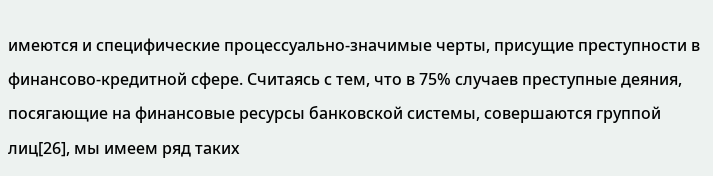имеются и специфические процессуально-значимые черты, присущие преступности в финансово-кредитной сфере. Считаясь с тем, что в 75% случаев преступные деяния, посягающие на финансовые ресурсы банковской системы, совершаются группой лиц[26], мы имеем ряд таких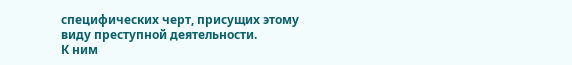специфических черт, присущих этому виду преступной деятельности.
К ним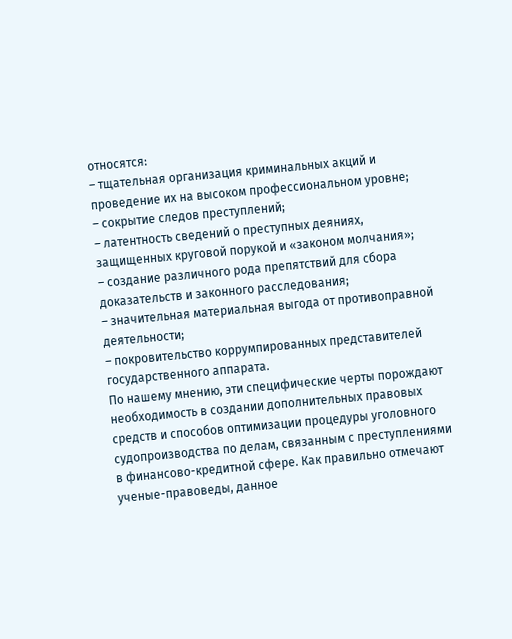относятся:
– тщательная организация криминальных акций и проведение их на высоком профессиональном уровне;
– сокрытие следов преступлений;
– латентность сведений о преступных деяниях, защищенных круговой порукой и «законом молчания»;
– создание различного рода препятствий для сбора доказательств и законного расследования;
– значительная материальная выгода от противоправной деятельности;
– покровительство коррумпированных представителей государственного аппарата.
По нашему мнению, эти специфические черты порождают необходимость в создании дополнительных правовых средств и способов оптимизации процедуры уголовного судопроизводства по делам, связанным с преступлениями в финансово-кредитной сфере. Как правильно отмечают ученые-правоведы, данное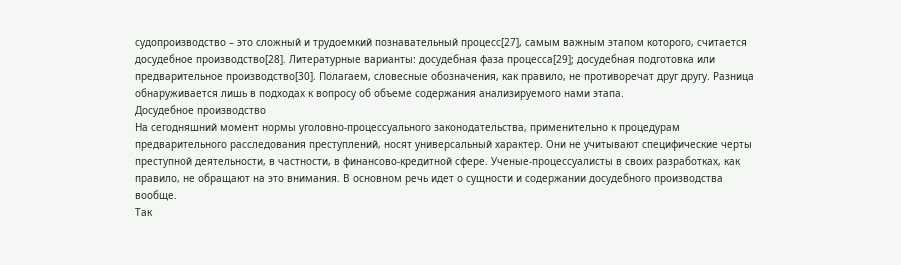судопроизводство – это сложный и трудоемкий познавательный процесс[27], самым важным этапом которого, считается досудебное производство[28]. Литературные варианты: досудебная фаза процесса[29]; досудебная подготовка или предварительное производство[30]. Полагаем, словесные обозначения, как правило, не противоречат друг другу. Разница обнаруживается лишь в подходах к вопросу об объеме содержания анализируемого нами этапа.
Досудебное производство
На сегодняшний момент нормы уголовно-процессуального законодательства, применительно к процедурам предварительного расследования преступлений, носят универсальный характер. Они не учитывают специфические черты преступной деятельности, в частности, в финансово-кредитной сфере. Ученые-процессуалисты в своих разработках, как правило, не обращают на это внимания. В основном речь идет о сущности и содержании досудебного производства вообще.
Так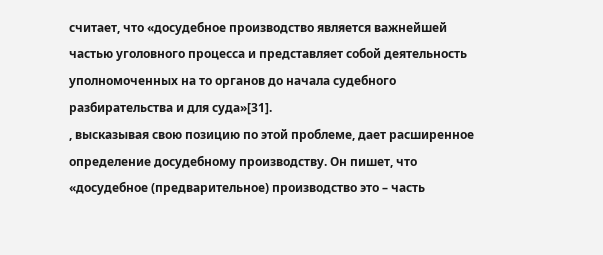считает, что «досудебное производство является важнейшей частью уголовного процесса и представляет собой деятельность уполномоченных на то органов до начала судебного разбирательства и для суда»[31].
, высказывая свою позицию по этой проблеме, дает расширенное определение досудебному производству. Он пишет, что «досудебное (предварительное) производство это – часть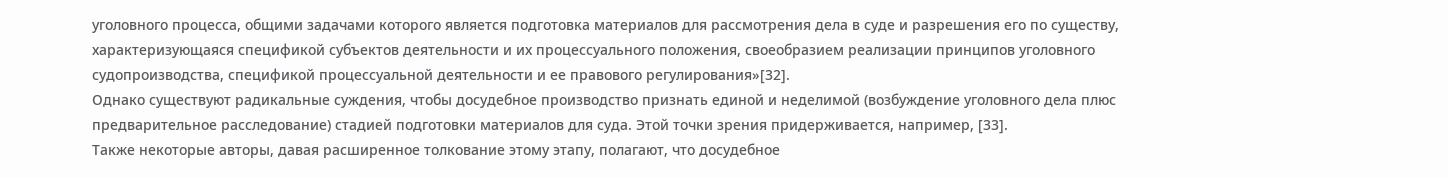уголовного процесса, общими задачами которого является подготовка материалов для рассмотрения дела в суде и разрешения его по существу, характеризующаяся спецификой субъектов деятельности и их процессуального положения, своеобразием реализации принципов уголовного судопроизводства, спецификой процессуальной деятельности и ее правового регулирования»[32].
Однако существуют радикальные суждения, чтобы досудебное производство признать единой и неделимой (возбуждение уголовного дела плюс предварительное расследование) стадией подготовки материалов для суда. Этой точки зрения придерживается, например, [33].
Также некоторые авторы, давая расширенное толкование этому этапу, полагают, что досудебное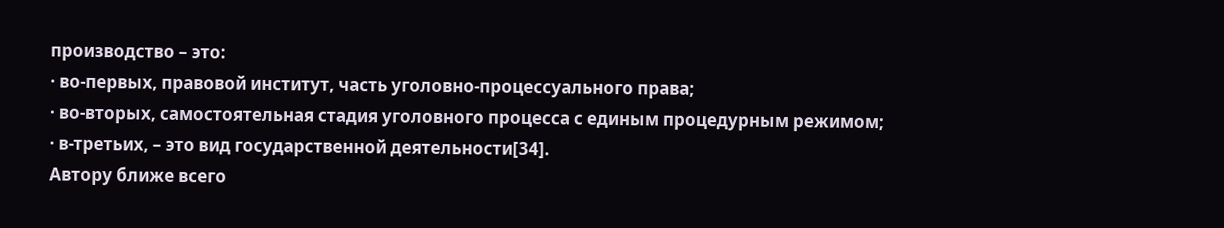производство – это:
· во-первых, правовой институт, часть уголовно-процессуального права;
· во-вторых, самостоятельная стадия уголовного процесса с единым процедурным режимом;
· в-третьих, – это вид государственной деятельности[34].
Автору ближе всего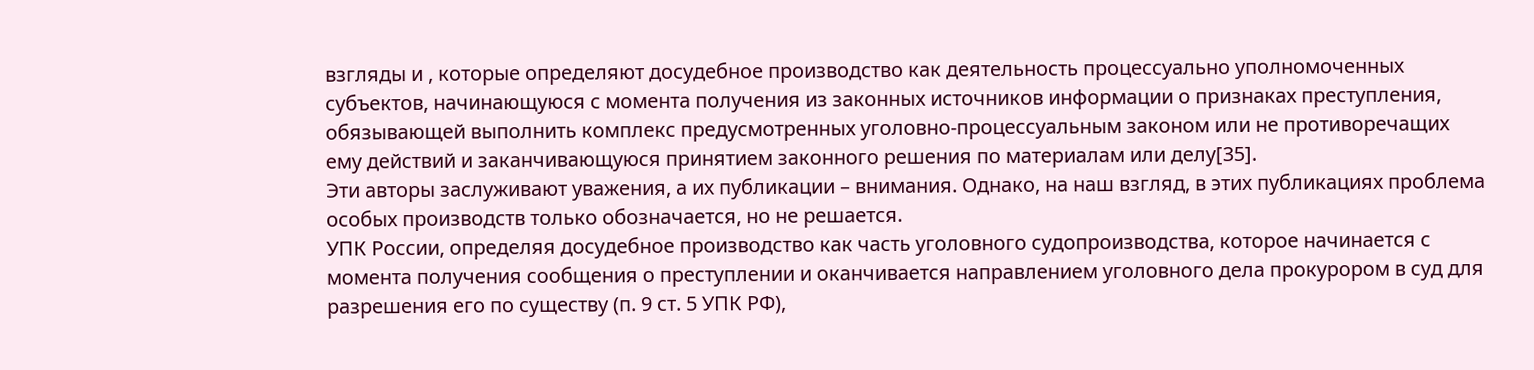взгляды и , которые определяют досудебное производство как деятельность процессуально уполномоченных субъектов, начинающуюся с момента получения из законных источников информации о признаках преступления, обязывающей выполнить комплекс предусмотренных уголовно-процессуальным законом или не противоречащих ему действий и заканчивающуюся принятием законного решения по материалам или делу[35].
Эти авторы заслуживают уважения, а их публикации – внимания. Однако, на наш взгляд, в этих публикациях проблема особых производств только обозначается, но не решается.
УПК России, определяя досудебное производство как часть уголовного судопроизводства, которое начинается с момента получения сообщения о преступлении и оканчивается направлением уголовного дела прокурором в суд для разрешения его по существу (п. 9 ст. 5 УПК РФ),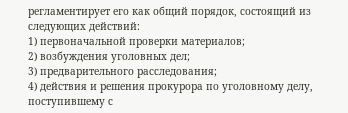регламентирует его как общий порядок, состоящий из следующих действий:
1) первоначальной проверки материалов;
2) возбуждения уголовных дел;
3) предварительного расследования;
4) действия и решения прокурора по уголовному делу, поступившему с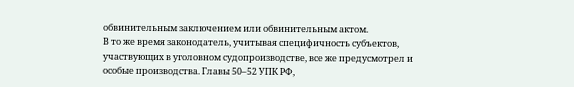обвинительным заключением или обвинительным актом.
В то же время законодатель, учитывая специфичность субъектов, участвующих в уголовном судопроизводстве, все же предусмотрел и особые производства. Главы 50–52 УПК РФ,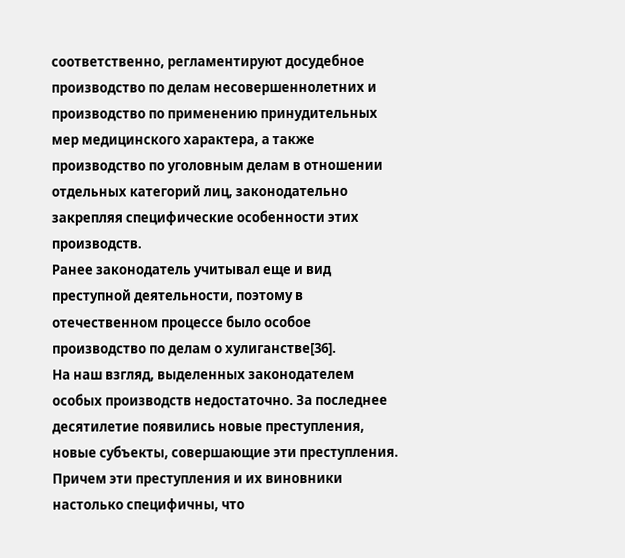соответственно, регламентируют досудебное производство по делам несовершеннолетних и производство по применению принудительных мер медицинского характера, а также производство по уголовным делам в отношении отдельных категорий лиц, законодательно закрепляя специфические особенности этих производств.
Ранее законодатель учитывал еще и вид преступной деятельности, поэтому в отечественном процессе было особое производство по делам о хулиганстве[36].
На наш взгляд, выделенных законодателем особых производств недостаточно. За последнее десятилетие появились новые преступления, новые субъекты, совершающие эти преступления. Причем эти преступления и их виновники настолько специфичны, что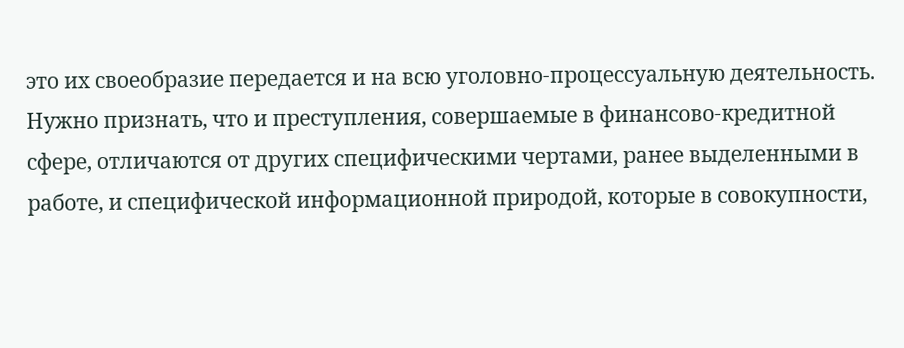это их своеобразие передается и на всю уголовно-процессуальную деятельность. Нужно признать, что и преступления, совершаемые в финансово-кредитной сфере, отличаются от других специфическими чертами, ранее выделенными в работе, и специфической информационной природой, которые в совокупности,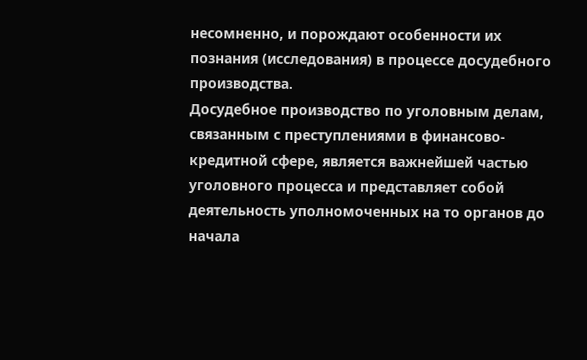несомненно, и порождают особенности их познания (исследования) в процессе досудебного производства.
Досудебное производство по уголовным делам, связанным с преступлениями в финансово-кредитной сфере, является важнейшей частью уголовного процесса и представляет собой деятельность уполномоченных на то органов до начала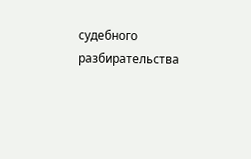судебного разбирательства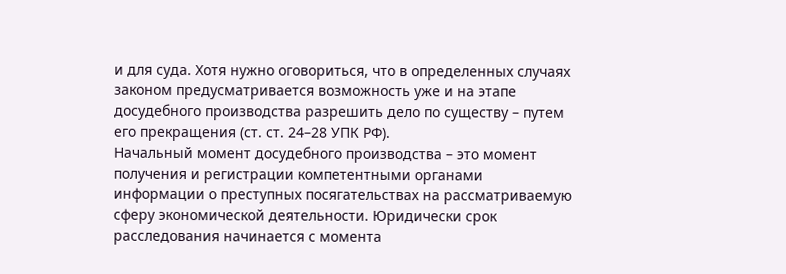и для суда. Хотя нужно оговориться, что в определенных случаях законом предусматривается возможность уже и на этапе досудебного производства разрешить дело по существу – путем его прекращения (ст. ст. 24–28 УПК РФ).
Начальный момент досудебного производства – это момент получения и регистрации компетентными органами информации о преступных посягательствах на рассматриваемую сферу экономической деятельности. Юридически срок расследования начинается с момента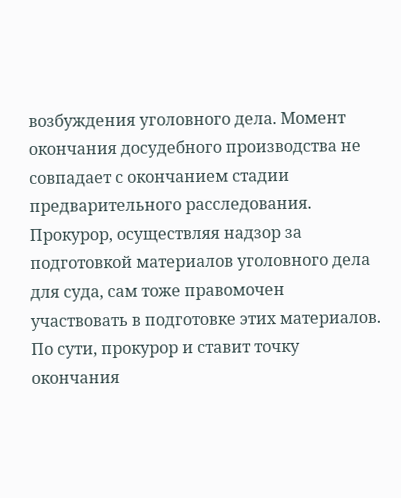возбуждения уголовного дела. Момент окончания досудебного производства не совпадает с окончанием стадии предварительного расследования. Прокурор, осуществляя надзор за подготовкой материалов уголовного дела для суда, сам тоже правомочен участвовать в подготовке этих материалов. По сути, прокурор и ставит точку окончания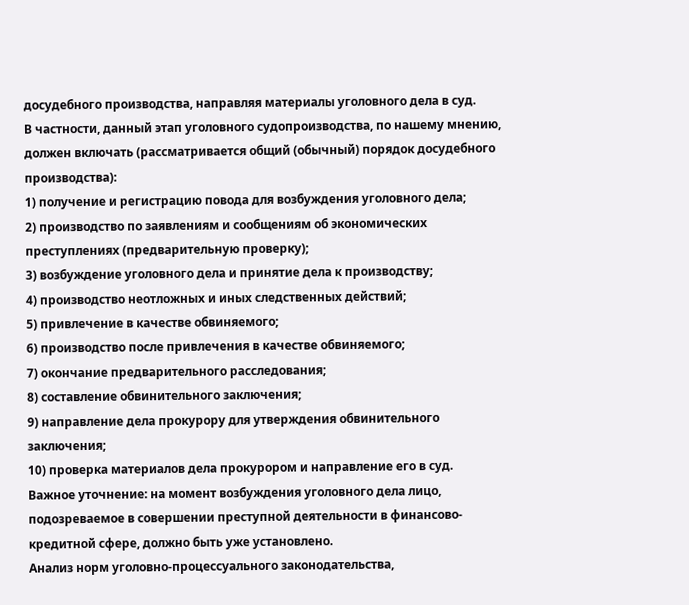досудебного производства, направляя материалы уголовного дела в суд.
В частности, данный этап уголовного судопроизводства, по нашему мнению, должен включать (рассматривается общий (обычный) порядок досудебного производства):
1) получение и регистрацию повода для возбуждения уголовного дела;
2) производство по заявлениям и сообщениям об экономических преступлениях (предварительную проверку);
3) возбуждение уголовного дела и принятие дела к производству;
4) производство неотложных и иных следственных действий;
5) привлечение в качестве обвиняемого;
6) производство после привлечения в качестве обвиняемого;
7) окончание предварительного расследования;
8) составление обвинительного заключения;
9) направление дела прокурору для утверждения обвинительного заключения;
10) проверка материалов дела прокурором и направление его в суд.
Важное уточнение: на момент возбуждения уголовного дела лицо, подозреваемое в совершении преступной деятельности в финансово-кредитной сфере, должно быть уже установлено.
Анализ норм уголовно-процессуального законодательства,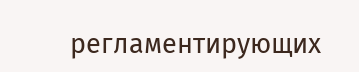регламентирующих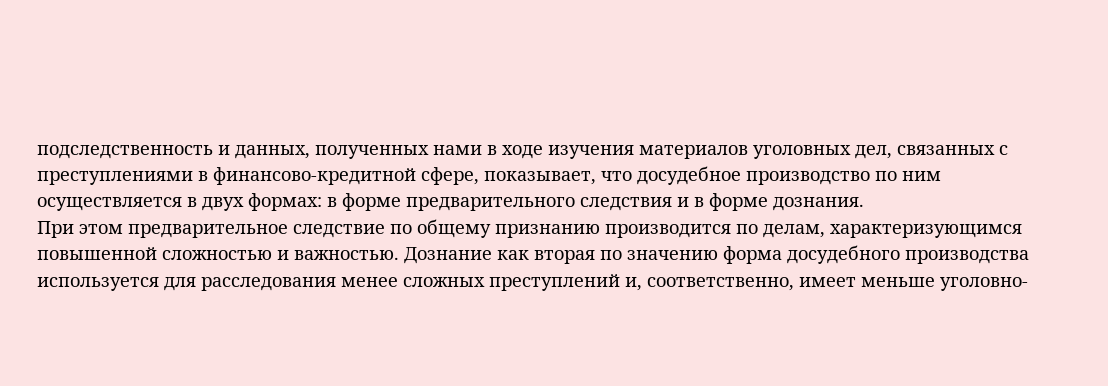подследственность и данных, полученных нами в ходе изучения материалов уголовных дел, связанных с преступлениями в финансово-кредитной сфере, показывает, что досудебное производство по ним осуществляется в двух формах: в форме предварительного следствия и в форме дознания.
При этом предварительное следствие по общему признанию производится по делам, характеризующимся повышенной сложностью и важностью. Дознание как вторая по значению форма досудебного производства используется для расследования менее сложных преступлений и, соответственно, имеет меньше уголовно-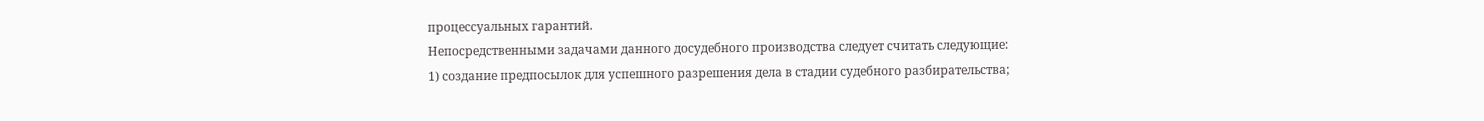процессуальных гарантий.
Непосредственными задачами данного досудебного производства следует считать следующие:
1) создание предпосылок для успешного разрешения дела в стадии судебного разбирательства;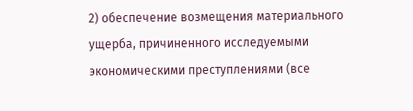2) обеспечение возмещения материального ущерба, причиненного исследуемыми экономическими преступлениями (все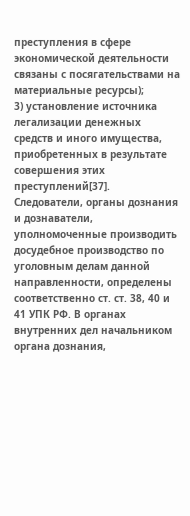преступления в сфере экономической деятельности связаны с посягательствами на материальные ресурсы);
3) установление источника легализации денежных средств и иного имущества, приобретенных в результате совершения этих преступлений[37].
Следователи, органы дознания и дознаватели, уполномоченные производить досудебное производство по уголовным делам данной направленности, определены соответственно ст. ст. 38, 40 и 41 УПК РФ. В органах внутренних дел начальником органа дознания,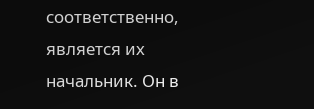соответственно, является их начальник. Он в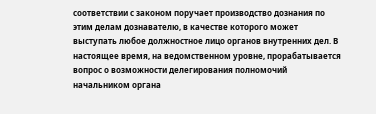соответствии с законом поручает производство дознания по этим делам дознавателю, в качестве которого может выступать любое должностное лицо органов внутренних дел. В настоящее время, на ведомственном уровне, прорабатывается вопрос о возможности делегирования полномочий начальником органа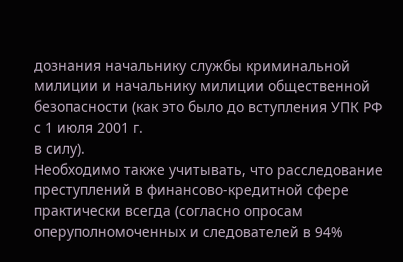дознания начальнику службы криминальной милиции и начальнику милиции общественной безопасности (как это было до вступления УПК РФ с 1 июля 2001 г.
в силу).
Необходимо также учитывать, что расследование преступлений в финансово-кредитной сфере практически всегда (согласно опросам оперуполномоченных и следователей в 94%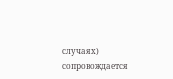случаях) сопровождается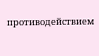противодействием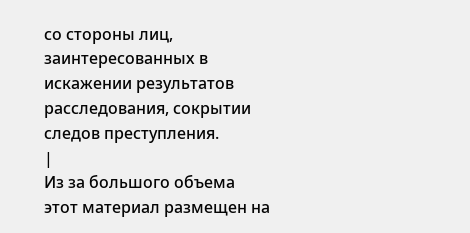со стороны лиц, заинтересованных в искажении результатов расследования, сокрытии следов преступления.
|
Из за большого объема этот материал размещен на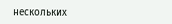нескольких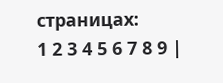страницах:
1 2 3 4 5 6 7 8 9 |